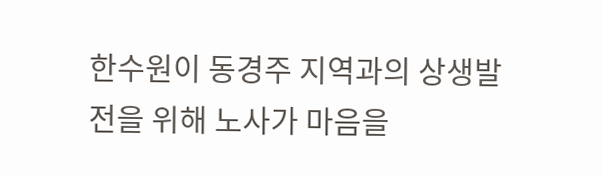한수원이 동경주 지역과의 상생발전을 위해 노사가 마음을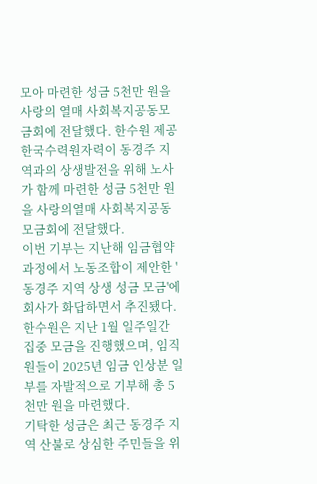모아 마련한 성금 5천만 원을 사랑의 열매 사회복지공동모금회에 전달했다. 한수원 제공한국수력원자력이 동경주 지역과의 상생발전을 위해 노사가 함께 마련한 성금 5천만 원을 사랑의열매 사회복지공동모금회에 전달했다.
이번 기부는 지난해 임금협약 과정에서 노동조합이 제안한 '동경주 지역 상생 성금 모금'에 회사가 화답하면서 추진됐다.
한수원은 지난 1월 일주일간 집중 모금을 진행했으며, 임직원들이 2025년 임금 인상분 일부를 자발적으로 기부해 총 5천만 원을 마련했다.
기탁한 성금은 최근 동경주 지역 산불로 상심한 주민들을 위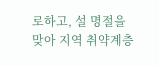로하고, 설 명절을 맞아 지역 취약계층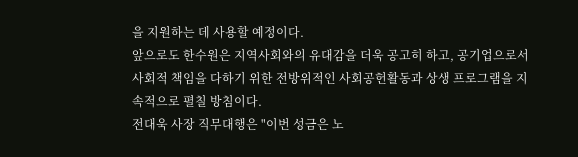을 지원하는 데 사용할 예정이다.
앞으로도 한수원은 지역사회와의 유대감을 더욱 공고히 하고, 공기업으로서 사회적 책임을 다하기 위한 전방위적인 사회공헌활동과 상생 프로그램을 지속적으로 펼칠 방침이다.
전대욱 사장 직무대행은 "이번 성금은 노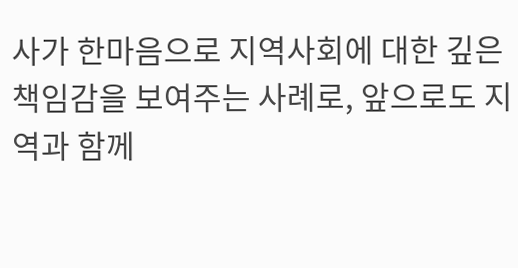사가 한마음으로 지역사회에 대한 깊은 책임감을 보여주는 사례로, 앞으로도 지역과 함께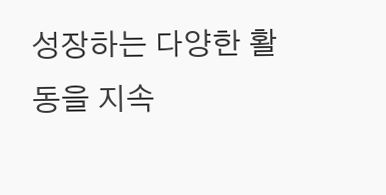성장하는 다양한 활동을 지속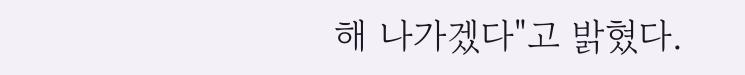해 나가겠다"고 밝혔다.